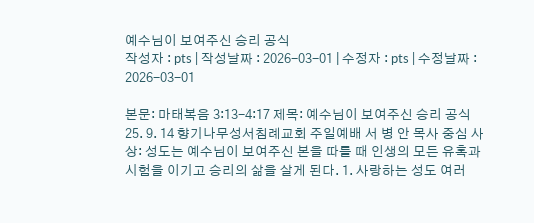예수님이 보여주신 승리 공식
작성자 : pts | 작성날짜 : 2026-03-01 | 수정자 : pts | 수정날짜 : 2026-03-01

본문: 마태복음 3:13-4:17 제목: 예수님이 보여주신 승리 공식 25. 9. 14 향기나무성서침례교회 주일예배 서 병 안 목사 중심 사상: 성도는 예수님이 보여주신 본을 따를 때 인생의 모든 유혹과 시험을 이기고 승리의 삶을 살게 된다. 1. 사랑하는 성도 여러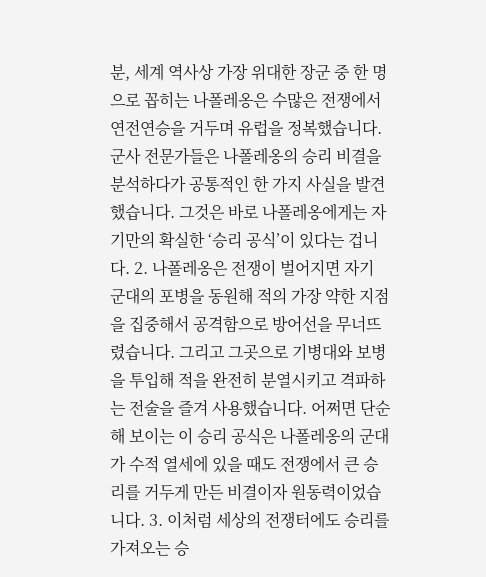분, 세계 역사상 가장 위대한 장군 중 한 명으로 꼽히는 나폴레옹은 수많은 전쟁에서 연전연승을 거두며 유럽을 정복했습니다. 군사 전문가들은 나폴레옹의 승리 비결을 분석하다가 공통적인 한 가지 사실을 발견했습니다. 그것은 바로 나폴레옹에게는 자기만의 확실한 ‘승리 공식’이 있다는 겁니다. 2. 나폴레옹은 전쟁이 벌어지면 자기 군대의 포병을 동원해 적의 가장 약한 지점을 집중해서 공격함으로 방어선을 무너뜨렸습니다. 그리고 그곳으로 기병대와 보병을 투입해 적을 완전히 분열시키고 격파하는 전술을 즐겨 사용했습니다. 어쩌면 단순해 보이는 이 승리 공식은 나폴레옹의 군대가 수적 열세에 있을 때도 전쟁에서 큰 승리를 거두게 만든 비결이자 원동력이었습니다. 3. 이처럼 세상의 전쟁터에도 승리를 가져오는 승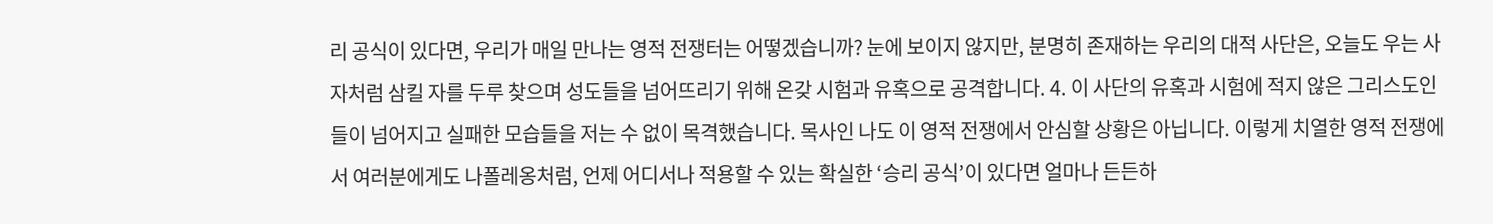리 공식이 있다면, 우리가 매일 만나는 영적 전쟁터는 어떻겠습니까? 눈에 보이지 않지만, 분명히 존재하는 우리의 대적 사단은, 오늘도 우는 사자처럼 삼킬 자를 두루 찾으며 성도들을 넘어뜨리기 위해 온갖 시험과 유혹으로 공격합니다. 4. 이 사단의 유혹과 시험에 적지 않은 그리스도인들이 넘어지고 실패한 모습들을 저는 수 없이 목격했습니다. 목사인 나도 이 영적 전쟁에서 안심할 상황은 아닙니다. 이렇게 치열한 영적 전쟁에서 여러분에게도 나폴레옹처럼, 언제 어디서나 적용할 수 있는 확실한 ‘승리 공식’이 있다면 얼마나 든든하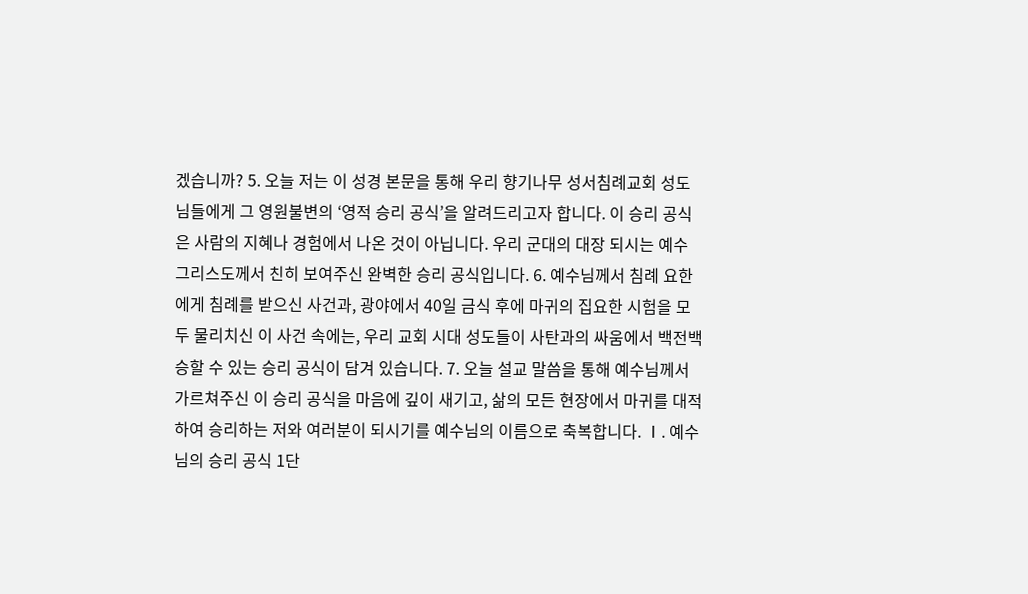겠습니까? 5. 오늘 저는 이 성경 본문을 통해 우리 향기나무 성서침례교회 성도님들에게 그 영원불변의 ‘영적 승리 공식’을 알려드리고자 합니다. 이 승리 공식은 사람의 지혜나 경험에서 나온 것이 아닙니다. 우리 군대의 대장 되시는 예수 그리스도께서 친히 보여주신 완벽한 승리 공식입니다. 6. 예수님께서 침례 요한에게 침례를 받으신 사건과, 광야에서 40일 금식 후에 마귀의 집요한 시험을 모두 물리치신 이 사건 속에는, 우리 교회 시대 성도들이 사탄과의 싸움에서 백전백승할 수 있는 승리 공식이 담겨 있습니다. 7. 오늘 설교 말씀을 통해 예수님께서 가르쳐주신 이 승리 공식을 마음에 깊이 새기고, 삶의 모든 현장에서 마귀를 대적하여 승리하는 저와 여러분이 되시기를 예수님의 이름으로 축복합니다. Ⅰ. 예수님의 승리 공식 1단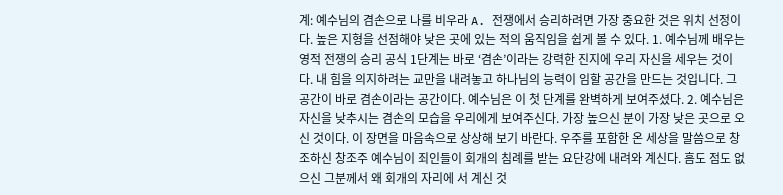계: 예수님의 겸손으로 나를 비우라 A. 전쟁에서 승리하려면 가장 중요한 것은 위치 선정이다. 높은 지형을 선점해야 낮은 곳에 있는 적의 움직임을 쉽게 볼 수 있다. 1. 예수님께 배우는 영적 전쟁의 승리 공식 1단계는 바로 ‘겸손’이라는 강력한 진지에 우리 자신을 세우는 것이다. 내 힘을 의지하려는 교만을 내려놓고 하나님의 능력이 임할 공간을 만드는 것입니다. 그 공간이 바로 겸손이라는 공간이다. 예수님은 이 첫 단계를 완벽하게 보여주셨다. 2. 예수님은 자신을 낮추시는 겸손의 모습을 우리에게 보여주신다. 가장 높으신 분이 가장 낮은 곳으로 오신 것이다. 이 장면을 마음속으로 상상해 보기 바란다. 우주를 포함한 온 세상을 말씀으로 창조하신 창조주 예수님이 죄인들이 회개의 침례를 받는 요단강에 내려와 계신다. 흠도 점도 없으신 그분께서 왜 회개의 자리에 서 계신 것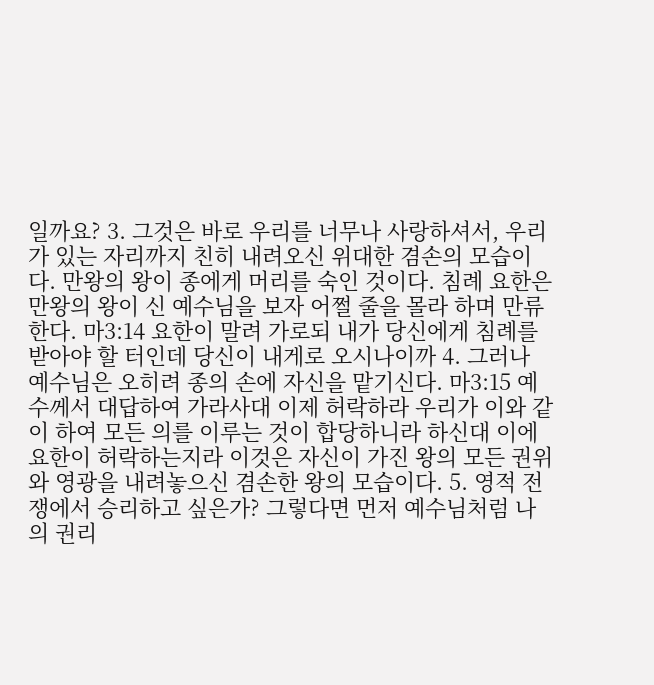일까요? 3. 그것은 바로 우리를 너무나 사랑하셔서, 우리가 있는 자리까지 친히 내려오신 위대한 겸손의 모습이다. 만왕의 왕이 종에게 머리를 숙인 것이다. 침례 요한은 만왕의 왕이 신 예수님을 보자 어쩔 줄을 몰라 하며 만류한다. 마3:14 요한이 말려 가로되 내가 당신에게 침례를 받아야 할 터인데 당신이 내게로 오시나이까 4. 그러나 예수님은 오히려 종의 손에 자신을 맡기신다. 마3:15 예수께서 대답하여 가라사대 이제 허락하라 우리가 이와 같이 하여 모든 의를 이루는 것이 합당하니라 하신대 이에 요한이 허락하는지라 이것은 자신이 가진 왕의 모든 권위와 영광을 내려놓으신 겸손한 왕의 모습이다. 5. 영적 전쟁에서 승리하고 싶은가? 그렇다면 먼저 예수님처럼 나의 권리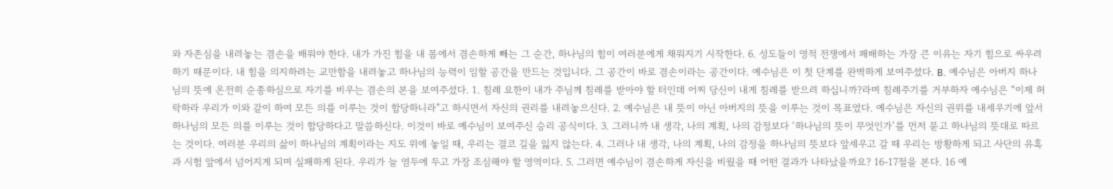와 자존심을 내려놓는 겸손을 배워야 한다. 내가 가진 힘을 내 몸에서 겸손하게 빼는 그 순간, 하나님의 힘이 여러분에게 채워지기 시작한다. 6. 성도들이 영적 전쟁에서 패배하는 가장 큰 이유는 자기 힘으로 싸우려 하기 때문이다. 내 힘을 의지하려는 교만함을 내려놓고 하나님의 능력이 임할 공간을 만드는 것입니다. 그 공간이 바로 겸손이라는 공간이다. 예수님은 이 첫 단계를 완벽하게 보여주셨다. B. 예수님은 아버지 하나님의 뜻에 온전히 순종하심으로 자기를 비우는 겸손의 본을 보여주셨다. 1. 침례 요한이 내가 주님께 침례를 받아야 할 터인데 어찌 당신이 내게 침례를 받으려 하십니까?라며 침례주기를 거부하자 예수님은 “이제 허락하라 우리가 이와 같이 하여 모든 의를 이루는 것이 합당하니라”고 하시면서 자신의 권리를 내려놓으신다. 2. 예수님은 내 뜻이 아닌 아버지의 뜻을 이루는 것이 목표였다. 예수님은 자신의 권위를 내세우기에 앞서 하나님의 모든 의를 이루는 것이 합당하다고 말씀하신다. 이것이 바로 예수님이 보여주신 승리 공식이다. 3. 그러니까 내 생각, 나의 계획, 나의 감정보다 ‘하나님의 뜻이 무엇인가’를 먼저 묻고 하나님의 뜻대로 따르는 것이다. 여러분 우리의 삶이 하나님의 계획이라는 지도 위에 놓일 때, 우리는 결코 길을 잃지 않는다. 4. 그러나 내 생각, 나의 계획, 나의 감정을 하나님의 뜻보다 앞세우고 갈 때 우리는 방황하게 되고 사단의 유혹과 시험 앞에서 넘어지게 되며 실패하게 된다. 우리가 늘 염두에 두고 가장 조심해야 할 영역이다. 5. 그러면 예수님이 겸손하게 자신을 비웠을 때 어떤 결과가 나타났을까요? 16-17절을 본다. 16 예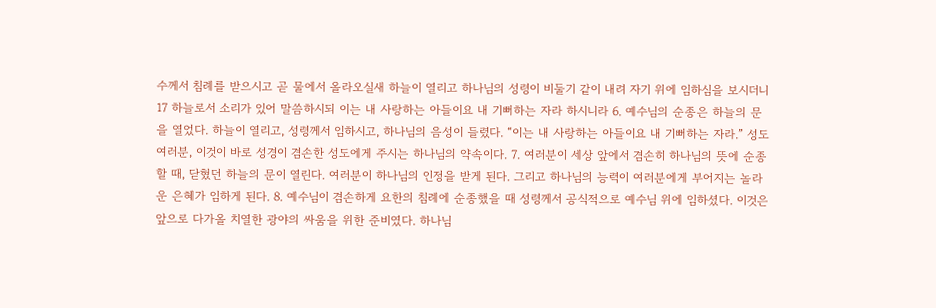수께서 침례를 받으시고 곧 물에서 올라오실새 하늘이 열리고 하나님의 성령이 비둘기 같이 내려 자기 위에 임하심을 보시더니 17 하늘로서 소리가 있어 말씀하시되 이는 내 사랑하는 아들이요 내 기뻐하는 자라 하시니라 6. 예수님의 순종은 하늘의 문을 열었다. 하늘이 열리고, 성령께서 임하시고, 하나님의 음성이 들렸다. “이는 내 사랑하는 아들이요 내 기뻐하는 자라.” 성도 여러분, 이것이 바로 성경이 겸손한 성도에게 주시는 하나님의 약속이다. 7. 여러분이 세상 앞에서 겸손히 하나님의 뜻에 순종할 때, 닫혔던 하늘의 문이 열린다. 여러분이 하나님의 인정을 받게 된다. 그리고 하나님의 능력이 여러분에게 부어지는 놀라운 은혜가 임하게 된다. 8. 예수님이 겸손하게 요한의 침례에 순종했을 때 성령께서 공식적으로 예수님 위에 임하셨다. 이것은 앞으로 다가올 치열한 광야의 싸움을 위한 준비였다. 하나님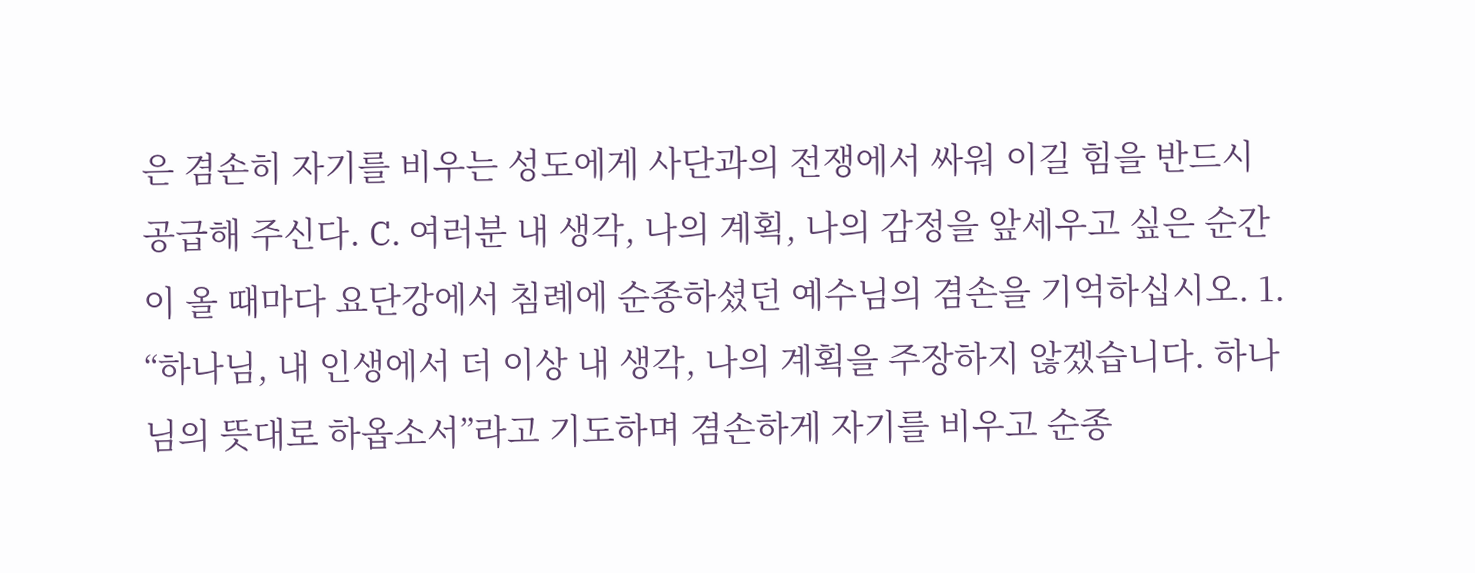은 겸손히 자기를 비우는 성도에게 사단과의 전쟁에서 싸워 이길 힘을 반드시 공급해 주신다. C. 여러분 내 생각, 나의 계획, 나의 감정을 앞세우고 싶은 순간이 올 때마다 요단강에서 침례에 순종하셨던 예수님의 겸손을 기억하십시오. 1. “하나님, 내 인생에서 더 이상 내 생각, 나의 계획을 주장하지 않겠습니다. 하나님의 뜻대로 하옵소서”라고 기도하며 겸손하게 자기를 비우고 순종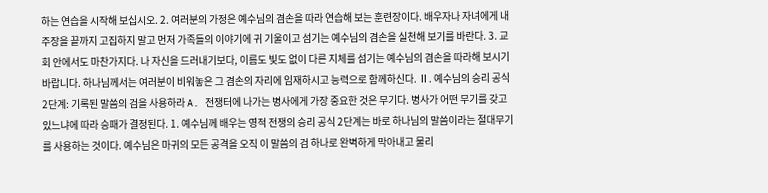하는 연습을 시작해 보십시오. 2. 여러분의 가정은 예수님의 겸손을 따라 연습해 보는 훈련장이다. 배우자나 자녀에게 내 주장을 끝까지 고집하지 말고 먼저 가족들의 이야기에 귀 기울이고 섬기는 예수님의 겸손을 실천해 보기를 바란다. 3. 교회 안에서도 마찬가지다. 나 자신을 드러내기보다, 이름도 빛도 없이 다른 지체를 섬기는 예수님의 겸손을 따라해 보시기 바랍니다. 하나님께서는 여러분이 비워놓은 그 겸손의 자리에 임재하시고 능력으로 함께하신다. Ⅱ. 예수님의 승리 공식 2단계: 기록된 말씀의 검을 사용하라 A. 전쟁터에 나가는 병사에게 가장 중요한 것은 무기다. 병사가 어떤 무기를 갖고 있느냐에 따라 승패가 결정된다. 1. 예수님께 배우는 영적 전쟁의 승리 공식 2단계는 바로 하나님의 말씀이라는 절대무기를 사용하는 것이다. 예수님은 마귀의 모든 공격을 오직 이 말씀의 검 하나로 완벽하게 막아내고 물리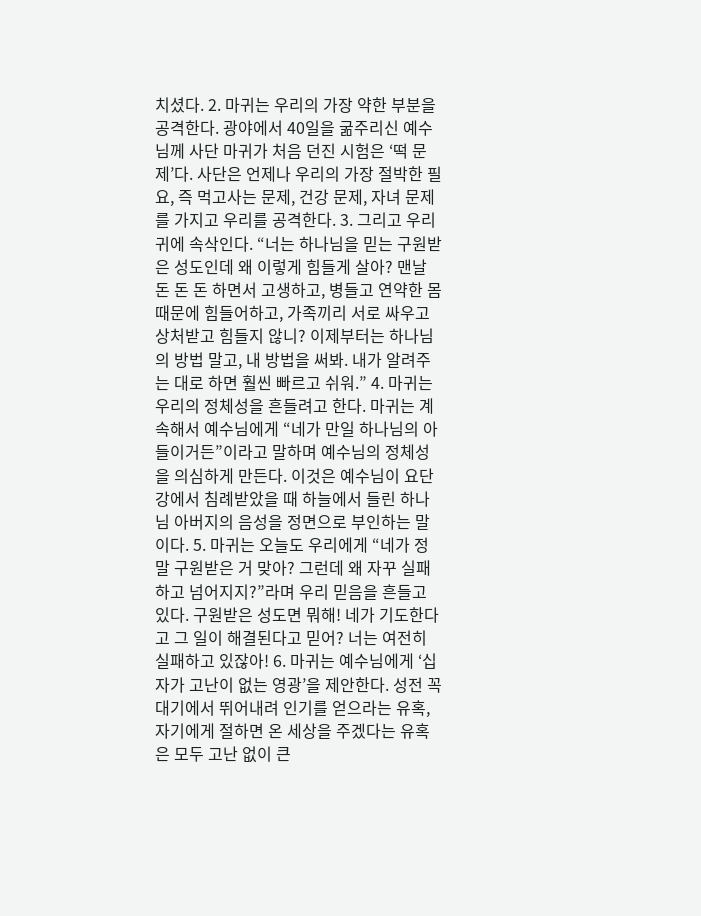치셨다. 2. 마귀는 우리의 가장 약한 부분을 공격한다. 광야에서 40일을 굶주리신 예수님께 사단 마귀가 처음 던진 시험은 ‘떡 문제’다. 사단은 언제나 우리의 가장 절박한 필요, 즉 먹고사는 문제, 건강 문제, 자녀 문제를 가지고 우리를 공격한다. 3. 그리고 우리 귀에 속삭인다. “너는 하나님을 믿는 구원받은 성도인데 왜 이렇게 힘들게 살아? 맨날 돈 돈 돈 하면서 고생하고, 병들고 연약한 몸 때문에 힘들어하고, 가족끼리 서로 싸우고 상처받고 힘들지 않니? 이제부터는 하나님의 방법 말고, 내 방법을 써봐. 내가 알려주는 대로 하면 훨씬 빠르고 쉬워.” 4. 마귀는 우리의 정체성을 흔들려고 한다. 마귀는 계속해서 예수님에게 “네가 만일 하나님의 아들이거든”이라고 말하며 예수님의 정체성을 의심하게 만든다. 이것은 예수님이 요단강에서 침례받았을 때 하늘에서 들린 하나님 아버지의 음성을 정면으로 부인하는 말이다. 5. 마귀는 오늘도 우리에게 “네가 정말 구원받은 거 맞아? 그런데 왜 자꾸 실패하고 넘어지지?”라며 우리 믿음을 흔들고 있다. 구원받은 성도면 뭐해! 네가 기도한다고 그 일이 해결된다고 믿어? 너는 여전히 실패하고 있잖아! 6. 마귀는 예수님에게 ‘십자가 고난이 없는 영광’을 제안한다. 성전 꼭대기에서 뛰어내려 인기를 얻으라는 유혹, 자기에게 절하면 온 세상을 주겠다는 유혹은 모두 고난 없이 큰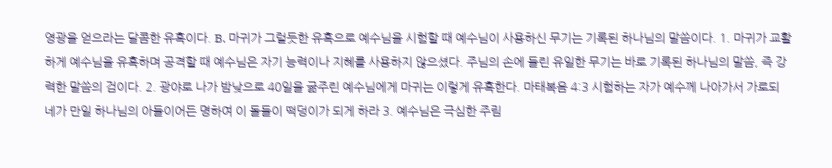영광을 얻으라는 달콤한 유혹이다. B. 마귀가 그럴듯한 유혹으로 예수님을 시험할 때 예수님이 사용하신 무기는 기록된 하나님의 말씀이다. 1. 마귀가 교활하게 예수님을 유혹하며 공격할 때 예수님은 자기 능력이나 지혜를 사용하지 않으셨다. 주님의 손에 들린 유일한 무기는 바로 기록된 하나님의 말씀, 즉 강력한 말씀의 검이다. 2. 광야로 나가 밤낮으로 40일을 굶주린 예수님에게 마귀는 이렇게 유혹한다. 마태복음 4:3 시험하는 자가 예수께 나아가서 가로되 네가 만일 하나님의 아들이어든 명하여 이 돌들이 떡덩이가 되게 하라 3. 예수님은 극심한 주림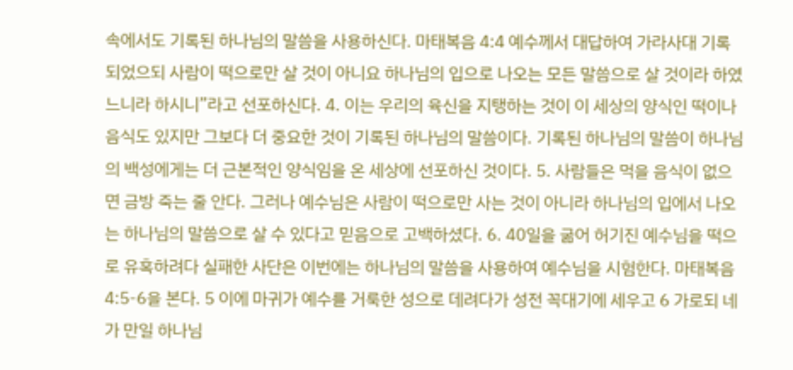속에서도 기록된 하나님의 말씀을 사용하신다. 마태복음 4:4 예수께서 대답하여 가라사대 기록되었으되 사람이 떡으로만 살 것이 아니요 하나님의 입으로 나오는 모든 말씀으로 살 것이라 하였느니라 하시니”라고 선포하신다. 4. 이는 우리의 육신을 지탱하는 것이 이 세상의 양식인 떡이나 음식도 있지만 그보다 더 중요한 것이 기록된 하나님의 말씀이다. 기록된 하나님의 말씀이 하나님의 백성에게는 더 근본적인 양식임을 온 세상에 선포하신 것이다. 5. 사람들은 먹을 음식이 없으면 금방 죽는 줄 안다. 그러나 예수님은 사람이 떡으로만 사는 것이 아니라 하나님의 입에서 나오는 하나님의 말씀으로 살 수 있다고 믿음으로 고백하셨다. 6. 40일을 굶어 허기진 예수님을 떡으로 유혹하려다 실패한 사단은 이번에는 하나님의 말씀을 사용하여 예수님을 시험한다. 마태복음 4:5-6을 본다. 5 이에 마귀가 예수를 거룩한 성으로 데려다가 성전 꼭대기에 세우고 6 가로되 네가 만일 하나님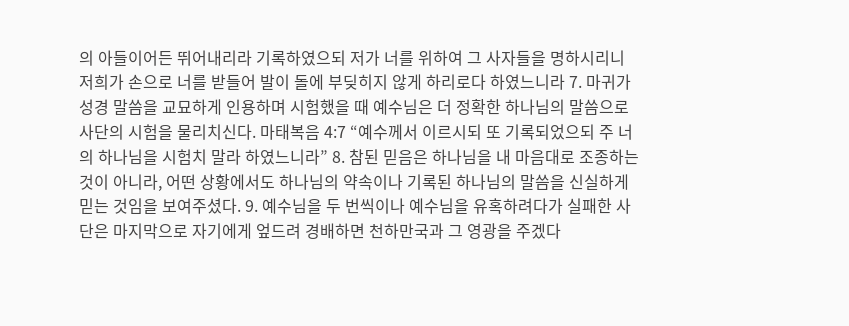의 아들이어든 뛰어내리라 기록하였으되 저가 너를 위하여 그 사자들을 명하시리니 저희가 손으로 너를 받들어 발이 돌에 부딪히지 않게 하리로다 하였느니라 7. 마귀가 성경 말씀을 교묘하게 인용하며 시험했을 때 예수님은 더 정확한 하나님의 말씀으로 사단의 시험을 물리치신다. 마태복음 4:7 “예수께서 이르시되 또 기록되었으되 주 너의 하나님을 시험치 말라 하였느니라” 8. 참된 믿음은 하나님을 내 마음대로 조종하는 것이 아니라, 어떤 상황에서도 하나님의 약속이나 기록된 하나님의 말씀을 신실하게 믿는 것임을 보여주셨다. 9. 예수님을 두 번씩이나 예수님을 유혹하려다가 실패한 사단은 마지막으로 자기에게 엎드려 경배하면 천하만국과 그 영광을 주겠다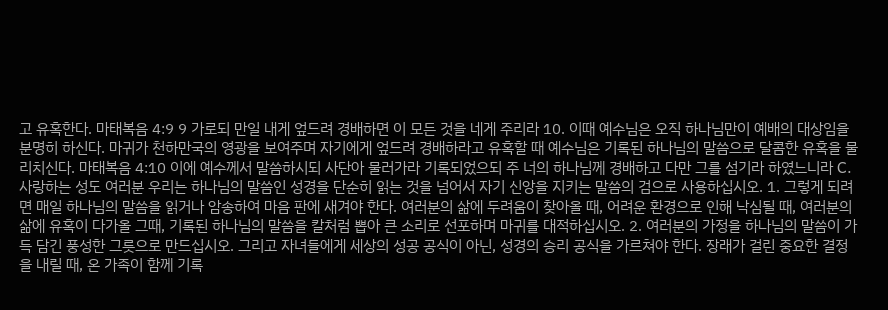고 유혹한다. 마태복음 4:9 9 가로되 만일 내게 엎드려 경배하면 이 모든 것을 네게 주리라 10. 이때 예수님은 오직 하나님만이 예배의 대상임을 분명히 하신다. 마귀가 천하만국의 영광을 보여주며 자기에게 엎드려 경배하라고 유혹할 때 예수님은 기록된 하나님의 말씀으로 달콤한 유혹을 물리치신다. 마태복음 4:10 이에 예수께서 말씀하시되 사단아 물러가라 기록되었으되 주 너의 하나님께 경배하고 다만 그를 섬기라 하였느니라 C. 사랑하는 성도 여러분 우리는 하나님의 말씀인 성경을 단순히 읽는 것을 넘어서 자기 신앙을 지키는 말씀의 검으로 사용하십시오. 1. 그렇게 되려면 매일 하나님의 말씀을 읽거나 암송하여 마음 판에 새겨야 한다. 여러분의 삶에 두려움이 찾아올 때, 어려운 환경으로 인해 낙심될 때, 여러분의 삶에 유혹이 다가올 그때, 기록된 하나님의 말씀을 칼처럼 뽑아 큰 소리로 선포하며 마귀를 대적하십시오. 2. 여러분의 가정을 하나님의 말씀이 가득 담긴 풍성한 그릇으로 만드십시오. 그리고 자녀들에게 세상의 성공 공식이 아닌, 성경의 승리 공식을 가르쳐야 한다. 장래가 걸린 중요한 결정을 내릴 때, 온 가족이 함께 기록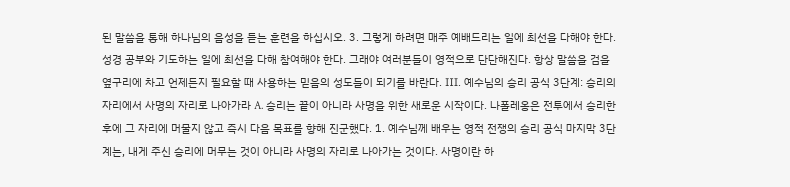된 말씀을 통해 하나님의 음성을 듣는 훈련을 하십시오. 3. 그렇게 하려면 매주 예배드리는 일에 최선을 다해야 한다. 성경 공부와 기도하는 일에 최선을 다해 참여해야 한다. 그래야 여러분들이 영적으로 단단해진다. 항상 말씀을 검을 옆구리에 차고 언제든지 필요할 때 사용하는 믿음의 성도들이 되기를 바란다. Ⅲ. 예수님의 승리 공식 3단계: 승리의 자리에서 사명의 자리로 나아가라 A. 승리는 끝이 아니라 사명을 위한 새로운 시작이다. 나폴레옹은 전투에서 승리한 후에 그 자리에 머물지 않고 즉시 다음 목표를 향해 진군했다. 1. 예수님께 배우는 영적 전쟁의 승리 공식 마지막 3단계는, 내게 주신 승리에 머무는 것이 아니라 사명의 자리로 나아가는 것이다. 사명이란 하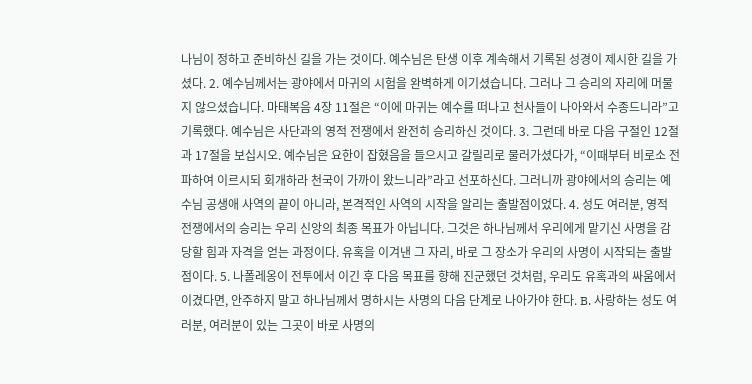나님이 정하고 준비하신 길을 가는 것이다. 예수님은 탄생 이후 계속해서 기록된 성경이 제시한 길을 가셨다. 2. 예수님께서는 광야에서 마귀의 시험을 완벽하게 이기셨습니다. 그러나 그 승리의 자리에 머물지 않으셨습니다. 마태복음 4장 11절은 “이에 마귀는 예수를 떠나고 천사들이 나아와서 수종드니라”고 기록했다. 예수님은 사단과의 영적 전쟁에서 완전히 승리하신 것이다. 3. 그런데 바로 다음 구절인 12절과 17절을 보십시오. 예수님은 요한이 잡혔음을 들으시고 갈릴리로 물러가셨다가, “이때부터 비로소 전파하여 이르시되 회개하라 천국이 가까이 왔느니라”라고 선포하신다. 그러니까 광야에서의 승리는 예수님 공생애 사역의 끝이 아니라, 본격적인 사역의 시작을 알리는 출발점이었다. 4. 성도 여러분, 영적 전쟁에서의 승리는 우리 신앙의 최종 목표가 아닙니다. 그것은 하나님께서 우리에게 맡기신 사명을 감당할 힘과 자격을 얻는 과정이다. 유혹을 이겨낸 그 자리, 바로 그 장소가 우리의 사명이 시작되는 출발점이다. 5. 나폴레옹이 전투에서 이긴 후 다음 목표를 향해 진군했던 것처럼, 우리도 유혹과의 싸움에서 이겼다면, 안주하지 말고 하나님께서 명하시는 사명의 다음 단계로 나아가야 한다. B. 사랑하는 성도 여러분, 여러분이 있는 그곳이 바로 사명의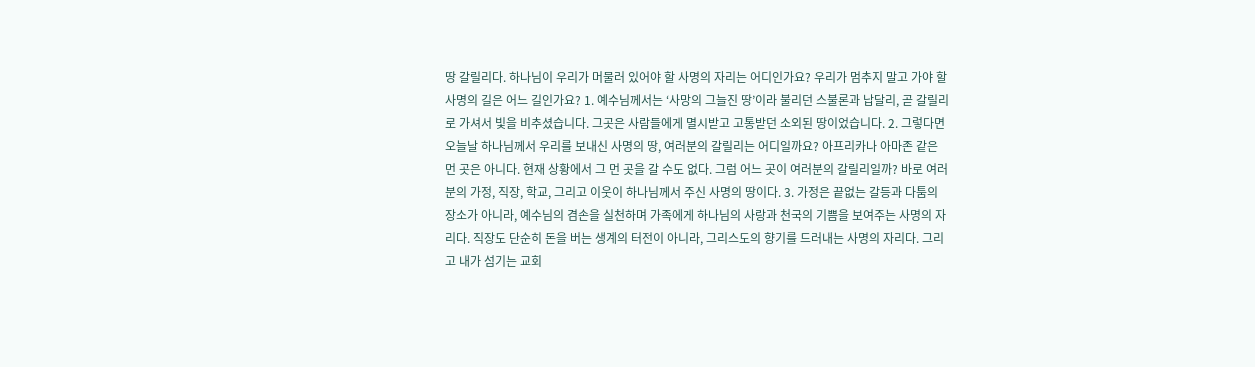땅 갈릴리다. 하나님이 우리가 머물러 있어야 할 사명의 자리는 어디인가요? 우리가 멈추지 말고 가야 할 사명의 길은 어느 길인가요? 1. 예수님께서는 ‘사망의 그늘진 땅’이라 불리던 스불론과 납달리, 곧 갈릴리로 가셔서 빛을 비추셨습니다. 그곳은 사람들에게 멸시받고 고통받던 소외된 땅이었습니다. 2. 그렇다면 오늘날 하나님께서 우리를 보내신 사명의 땅, 여러분의 갈릴리는 어디일까요? 아프리카나 아마존 같은 먼 곳은 아니다. 현재 상황에서 그 먼 곳을 갈 수도 없다. 그럼 어느 곳이 여러분의 갈릴리일까? 바로 여러분의 가정, 직장, 학교, 그리고 이웃이 하나님께서 주신 사명의 땅이다. 3. 가정은 끝없는 갈등과 다툼의 장소가 아니라, 예수님의 겸손을 실천하며 가족에게 하나님의 사랑과 천국의 기쁨을 보여주는 사명의 자리다. 직장도 단순히 돈을 버는 생계의 터전이 아니라, 그리스도의 향기를 드러내는 사명의 자리다. 그리고 내가 섬기는 교회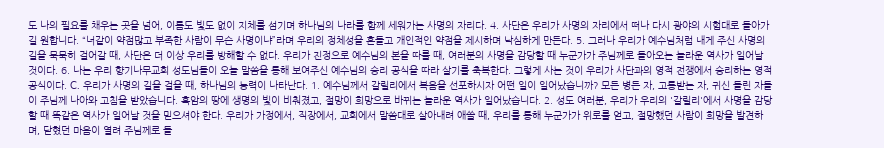도 나의 필요를 채우는 곳을 넘어, 이름도 빛도 없이 지체를 섬기며 하나님의 나라를 함께 세워가는 사명의 자리다. 4. 사단은 우리가 사명의 자리에서 떠나 다시 광야의 시험대로 돌아가길 원합니다. “너같이 약점많고 부족한 사람이 무슨 사명이냐”라며 우리의 정체성을 흔들고 개인적인 약점을 제시하며 낙심하게 만든다. 5. 그러나 우리가 예수님처럼 내게 주신 사명의 길을 묵묵히 걸어갈 때, 사단은 더 이상 우리를 방해할 수 없다. 우리가 진정으로 예수님의 본을 따를 때, 여러분의 사명을 감당할 때 누군가가 주님께로 돌아오는 놀라운 역사가 일어날 것이다. 6. 나는 우리 향기나무교회 성도님들이 오늘 말씀을 통해 보여주신 예수님의 승리 공식을 따라 살기를 축복한다. 그렇게 사는 것이 우리가 사단과의 영적 전쟁에서 승리하는 영적 공식이다. C. 우리가 사명의 길을 걸을 때, 하나님의 능력이 나타난다. 1. 예수님께서 갈릴리에서 복음을 선포하시자 어떤 일이 일어났습니까? 모든 병든 자, 고통받는 자, 귀신 들린 자들이 주님께 나아와 고침을 받았습니다. 흑암의 땅에 생명의 빛이 비춰졌고, 절망이 희망으로 바뀌는 놀라운 역사가 일어났습니다. 2. 성도 여러분, 우리가 우리의 '갈릴리'에서 사명을 감당할 때 똑같은 역사가 일어날 것을 믿으셔야 한다. 우리가 가정에서, 직장에서, 교회에서 말씀대로 살아내려 애쓸 때, 우리를 통해 누군가가 위로를 얻고, 절망했던 사람이 희망을 발견하며, 닫혔던 마음이 열려 주님께로 돌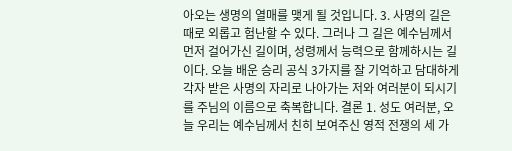아오는 생명의 열매를 맺게 될 것입니다. 3. 사명의 길은 때로 외롭고 험난할 수 있다. 그러나 그 길은 예수님께서 먼저 걸어가신 길이며, 성령께서 능력으로 함께하시는 길이다. 오늘 배운 승리 공식 3가지를 잘 기억하고 담대하게 각자 받은 사명의 자리로 나아가는 저와 여러분이 되시기를 주님의 이름으로 축복합니다. 결론 1. 성도 여러분, 오늘 우리는 예수님께서 친히 보여주신 영적 전쟁의 세 가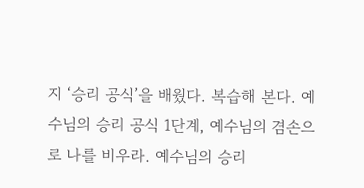지 ‘승리 공식’을 배웠다. 복습해 본다. 예수님의 승리 공식 1단계, 예수님의 겸손으로 나를 비우라. 예수님의 승리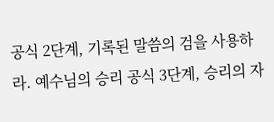공식 2단계, 기록된 말씀의 검을 사용하라. 예수님의 승리 공식 3단계, 승리의 자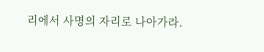리에서 사명의 자리로 나아가라.